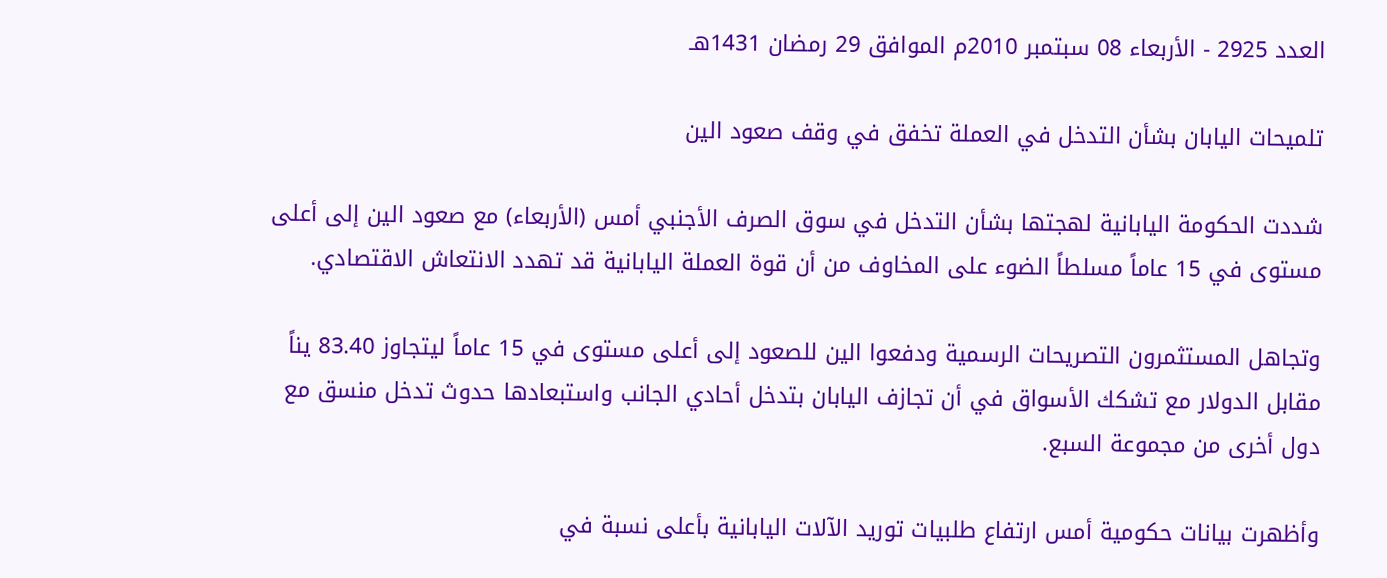العدد 2925 - الأربعاء 08 سبتمبر 2010م الموافق 29 رمضان 1431هـ

تلميحات اليابان بشأن التدخل في العملة تخفق في وقف صعود الين

شددت الحكومة اليابانية لهجتها بشأن التدخل في سوق الصرف الأجنبي أمس (الأربعاء) مع صعود الين إلى أعلى مستوى في 15 عاماً مسلطاً الضوء على المخاوف من أن قوة العملة اليابانية قد تهدد الانتعاش الاقتصادي.

وتجاهل المستثمرون التصريحات الرسمية ودفعوا الين للصعود إلى أعلى مستوى في 15 عاماً ليتجاوز 83.40 يناً مقابل الدولار مع تشكك الأسواق في أن تجازف اليابان بتدخل أحادي الجانب واستبعادها حدوث تدخل منسق مع دول أخرى من مجموعة السبع.

وأظهرت بيانات حكومية أمس ارتفاع طلبيات توريد الآلات اليابانية بأعلى نسبة في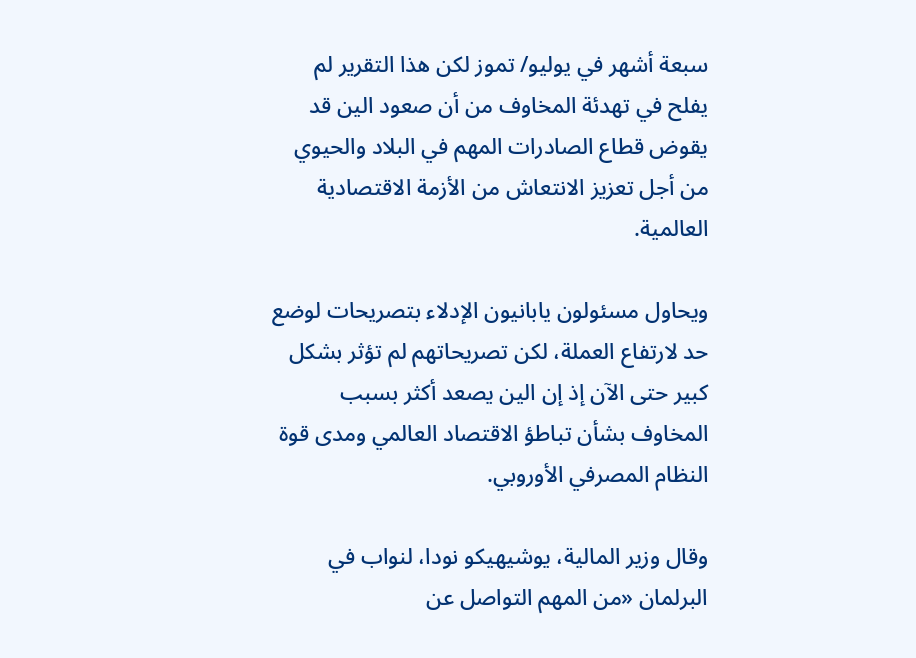سبعة أشهر في يوليو/ تموز لكن هذا التقرير لم يفلح في تهدئة المخاوف من أن صعود الين قد يقوض قطاع الصادرات المهم في البلاد والحيوي من أجل تعزيز الانتعاش من الأزمة الاقتصادية العالمية.

ويحاول مسئولون يابانيون الإدلاء بتصريحات لوضع حد لارتفاع العملة، لكن تصريحاتهم لم تؤثر بشكل كبير حتى الآن إذ إن الين يصعد أكثر بسبب المخاوف بشأن تباطؤ الاقتصاد العالمي ومدى قوة النظام المصرفي الأوروبي.

وقال وزير المالية، يوشيهيكو نودا، لنواب في البرلمان «من المهم التواصل عن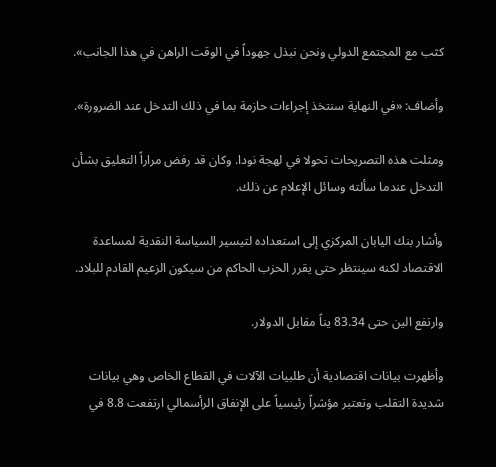كثب مع المجتمع الدولي ونحن نبذل جهوداً في الوقت الراهن في هذا الجانب».

وأضاف: «في النهاية سنتخذ إجراءات حازمة بما في ذلك التدخل عند الضرورة».

ومثلت هذه التصريحات تحولا في لهجة نودا. وكان قد رفض مراراً التعليق بشأن التدخل عندما سألته وسائل الإعلام عن ذلك.

وأشار بنك اليابان المركزي إلى استعداده لتيسير السياسة النقدية لمساعدة الاقتصاد لكنه سينتظر حتى يقرر الحزب الحاكم من سيكون الزعيم القادم للبلاد.

وارتفع الين حتى 83.34 يناً مقابل الدولار.

وأظهرت بيانات اقتصادية أن طلبيات الآلات في القطاع الخاص وهي بيانات شديدة التقلب وتعتبر مؤشراً رئيسياً على الإنفاق الرأسمالي ارتفعت 8.8 في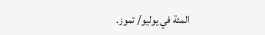المئة في يوليو/ تموز.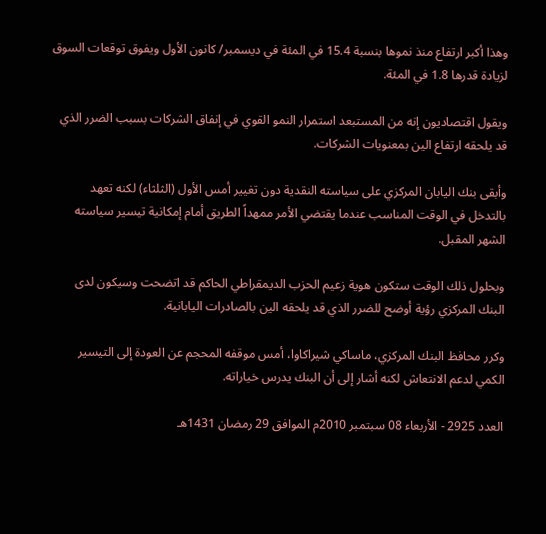وهذا أكبر ارتفاع منذ نموها بنسبة 15.4 في المئة في ديسمبر/ كانون الأول ويفوق توقعات السوق لزيادة قدرها 1.8 في المئة.

ويقول اقتصاديون إنه من المستبعد استمرار النمو القوي في إنفاق الشركات بسبب الضرر الذي قد يلحقه ارتفاع الين بمعنويات الشركات.

وأبقى بنك اليابان المركزي على سياسته النقدية دون تغيير أمس الأول (الثلثاء) لكنه تعهد بالتدخل في الوقت المناسب عندما يقتضي الأمر ممهداً الطريق أمام إمكانية تيسير سياسته الشهر المقبل.

وبحلول ذلك الوقت ستكون هوية زعيم الحزب الديمقراطي الحاكم قد اتضحت وسيكون لدى البنك المركزي رؤية أوضح للضرر الذي قد يلحقه الين بالصادرات اليابانية.

وكرر محافظ البنك المركزي، ماساكي شيراكاوا، أمس موقفه المحجم عن العودة إلى التيسير الكمي لدعم الانتعاش لكنه أشار إلى أن البنك يدرس خياراته.

العدد 2925 - الأربعاء 08 سبتمبر 2010م الموافق 29 رمضان 1431هـ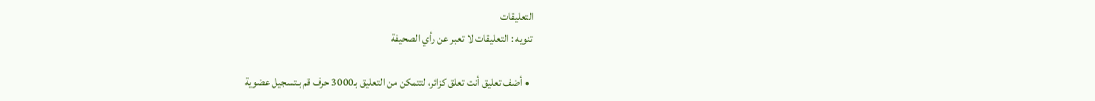التعليقات
تنويه : التعليقات لا تعبر عن رأي الصحيفة

  • أضف تعليق أنت تعلق كزائر، لتتمكن من التعليق بـ3000 حرف قم بـتسجيل عضوية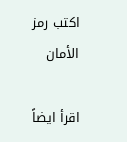اكتب رمز الأمان

اقرأ ايضاً